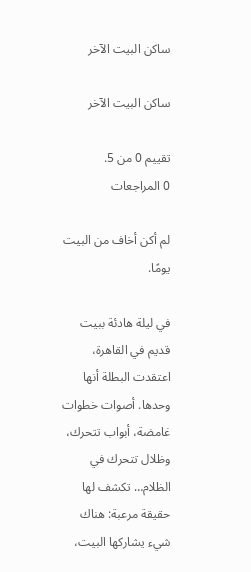ساكن البيت الآخر

ساكن البيت الآخر

تقييم 0 من 5.
0 المراجعات

لم أكن أخاف من البيت يومًا.

في ليلة هادئة ببيت قديم في القاهرة، اعتقدت البطلة أنها وحدها. أصوات خطوات غامضة، أبواب تتحرك، وظلال تتحرك في الظلام… تكشف لها حقيقة مرعبة: هناك شيء يشاركها البيت،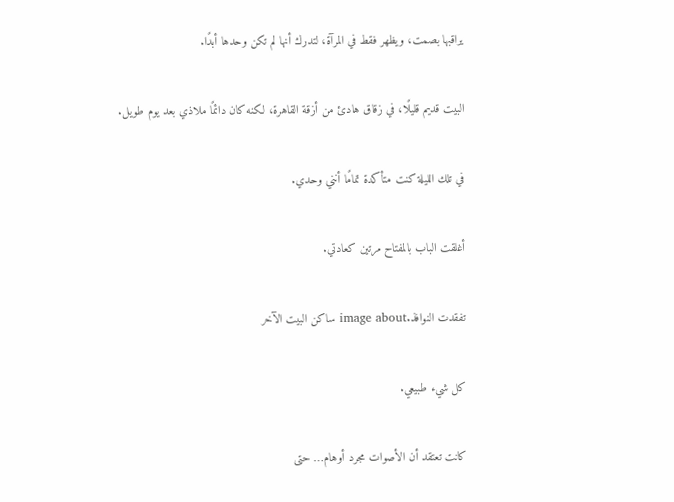يراقبها بصمت، ويظهر فقط في المرآة، لتدرك أنها لم تكن وحدها أبدًا.

البيت قديم قليلًا، في زقاق هادئ من أزقة القاهرة، لكنه كان دائمًا ملاذي بعد يوم طويل.

في تلك الليلة كنت متأكدة تمامًا أنني وحدي.

أغلقت الباب بالمفتاح مرتين كعادتي.

تفقدت النوافذ.image about ساكن البيت الآخر

كل شيء طبيعي.

كانت تعتقد أن الأصوات مجرد أوهام… حتى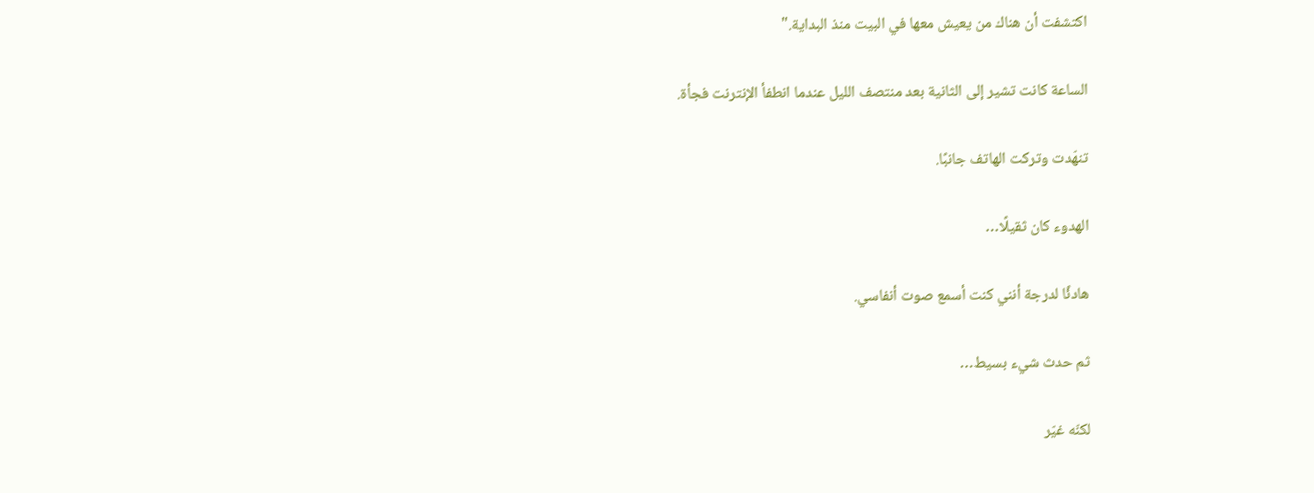اكتشفت أن هناك من يعيش معها في البيت منذ البداية."

الساعة كانت تشير إلى الثانية بعد منتصف الليل عندما انطفأ الإنترنت فجأة.

تنهّدت وتركت الهاتف جانبًا.

الهدوء كان ثقيلًا…

هادئًا لدرجة أنني كنت أسمع صوت أنفاسي.

ثم حدث شيء بسيط…

لكنّه غيّر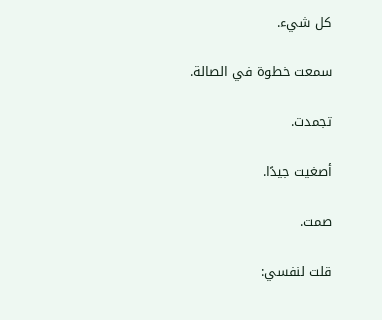كل شيء.

سمعت خطوة في الصالة.

تجمدت.

أصغيت جيدًا.

صمت.

قلت لنفسي: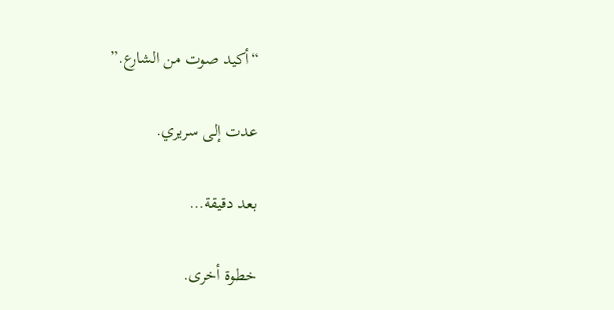“أكيد صوت من الشارع.”

عدت إلى سريري.

بعد دقيقة…

خطوة أخرى.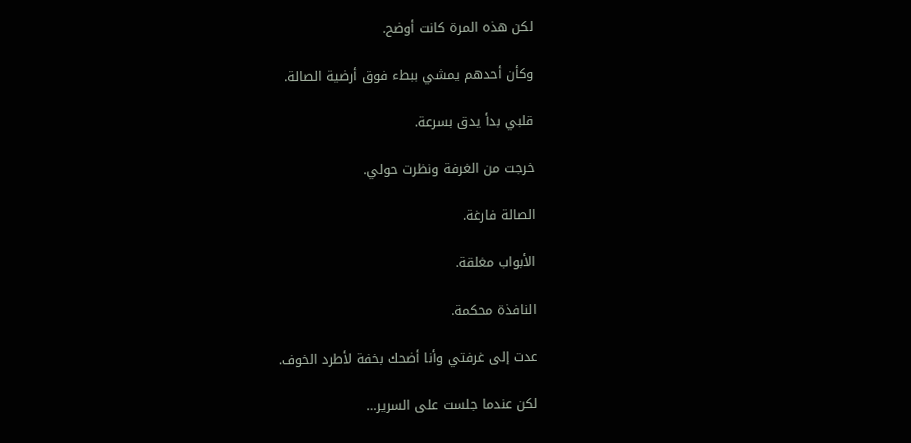لكن هذه المرة كانت أوضح.

وكأن أحدهم يمشي ببطء فوق أرضية الصالة.

قلبي بدأ يدق بسرعة.

خرجت من الغرفة ونظرت حولي.

الصالة فارغة.

الأبواب مغلقة.

النافذة محكمة.

عدت إلى غرفتي وأنا أضحك بخفة لأطرد الخوف.

لكن عندما جلست على السرير…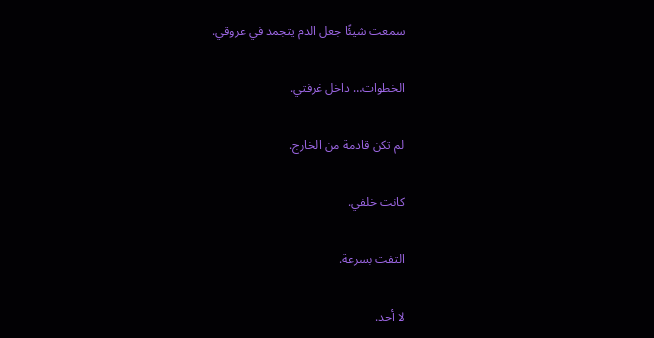سمعت شيئًا جعل الدم يتجمد في عروقي.

الخطوات… داخل غرفتي.

لم تكن قادمة من الخارج.

كانت خلفي.

التفت بسرعة.

لا أحد.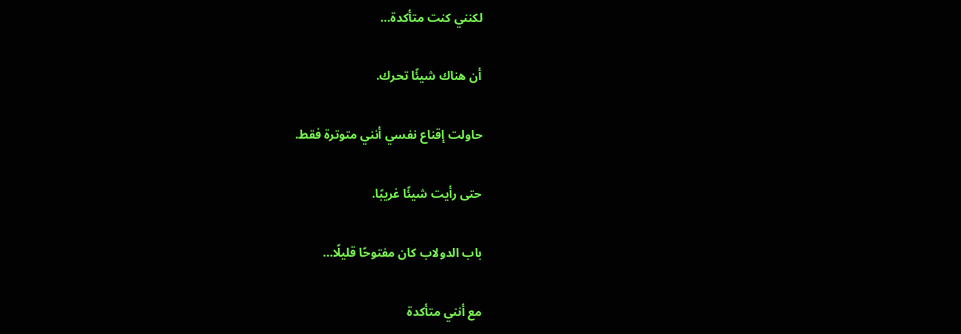لكنني كنت متأكدة…

أن هناك شيئًا تحرك.

حاولت إقناع نفسي أنني متوترة فقط.

حتى رأيت شيئًا غريبًا.

باب الدولاب كان مفتوحًا قليلًا…

مع أنني متأكدة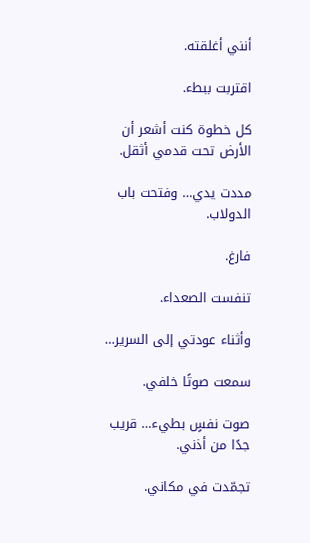أنني أغلقته.

اقتربت ببطء.

كل خطوة كنت أشعر أن الأرض تحت قدمي أثقل.

مددت يدي… وفتحت باب الدولاب.

فارغ.

تنفست الصعداء.

وأثناء عودتي إلى السرير…

سمعت صوتًا خلفي.

صوت نفسٍ بطيء… قريب جدًا من أذني.

تجمّدت في مكاني.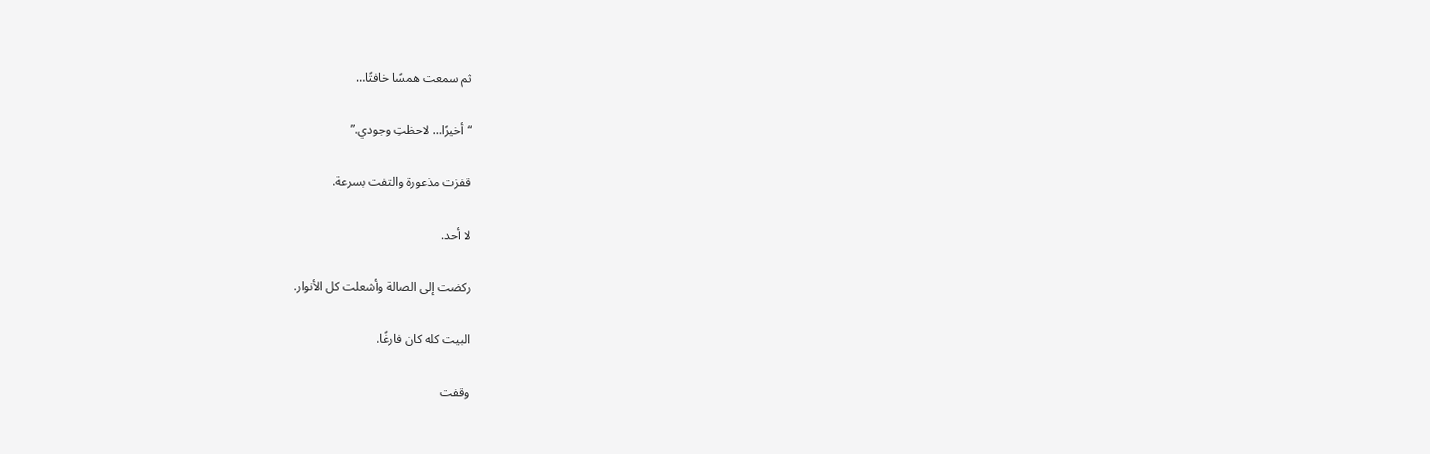ثم سمعت همسًا خافتًا…

“أخيرًا… لاحظتِ وجودي.”

قفزت مذعورة والتفت بسرعة.

لا أحد.

ركضت إلى الصالة وأشعلت كل الأنوار.

البيت كله كان فارغًا.

وقفت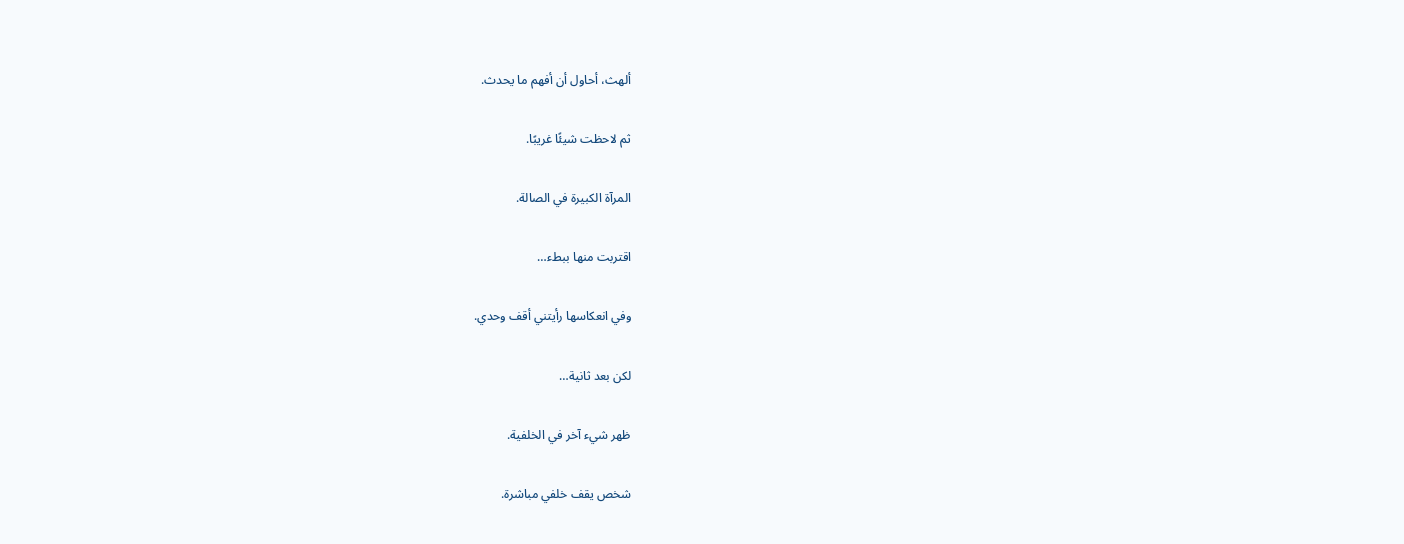ألهث، أحاول أن أفهم ما يحدث.

ثم لاحظت شيئًا غريبًا.

المرآة الكبيرة في الصالة.

اقتربت منها ببطء…

وفي انعكاسها رأيتني أقف وحدي.

لكن بعد ثانية…

ظهر شيء آخر في الخلفية.

شخص يقف خلفي مباشرة.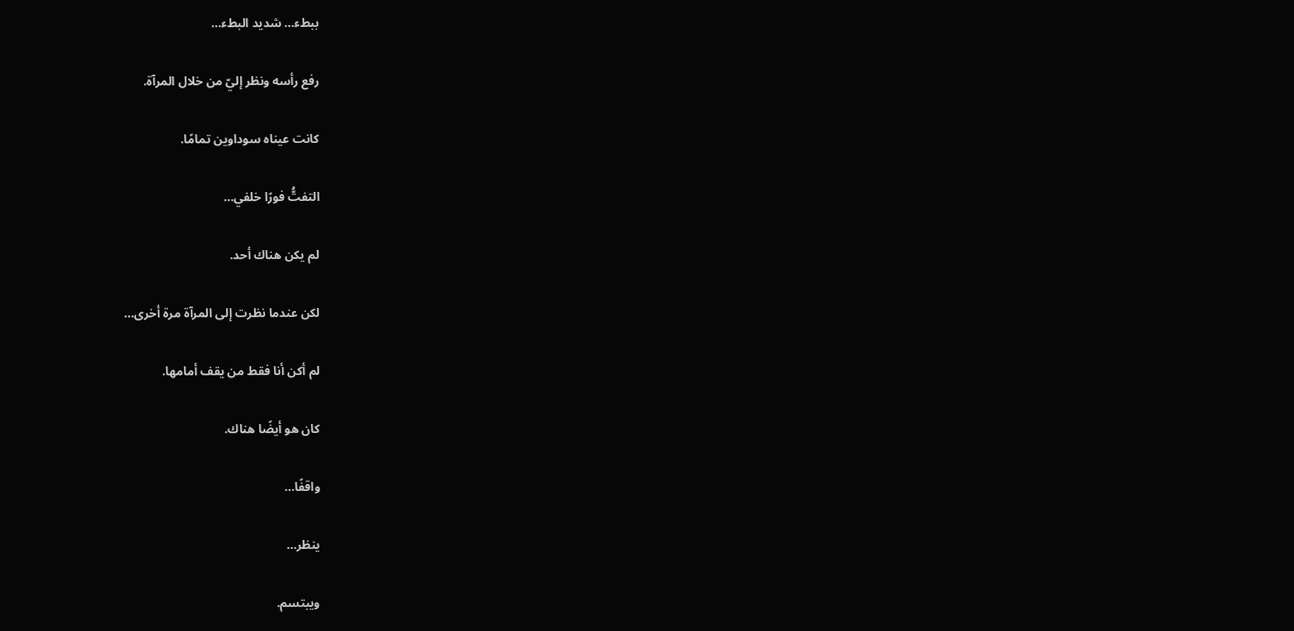ببطء… شديد البطء…

رفع رأسه ونظر إليّ من خلال المرآة.

كانت عيناه سوداوين تمامًا.

التفتُّ فورًا خلفي…

لم يكن هناك أحد.

لكن عندما نظرت إلى المرآة مرة أخرى…

لم أكن أنا فقط من يقف أمامها.

كان هو أيضًا هناك.

واقفًا…

ينظر…

ويبتسم.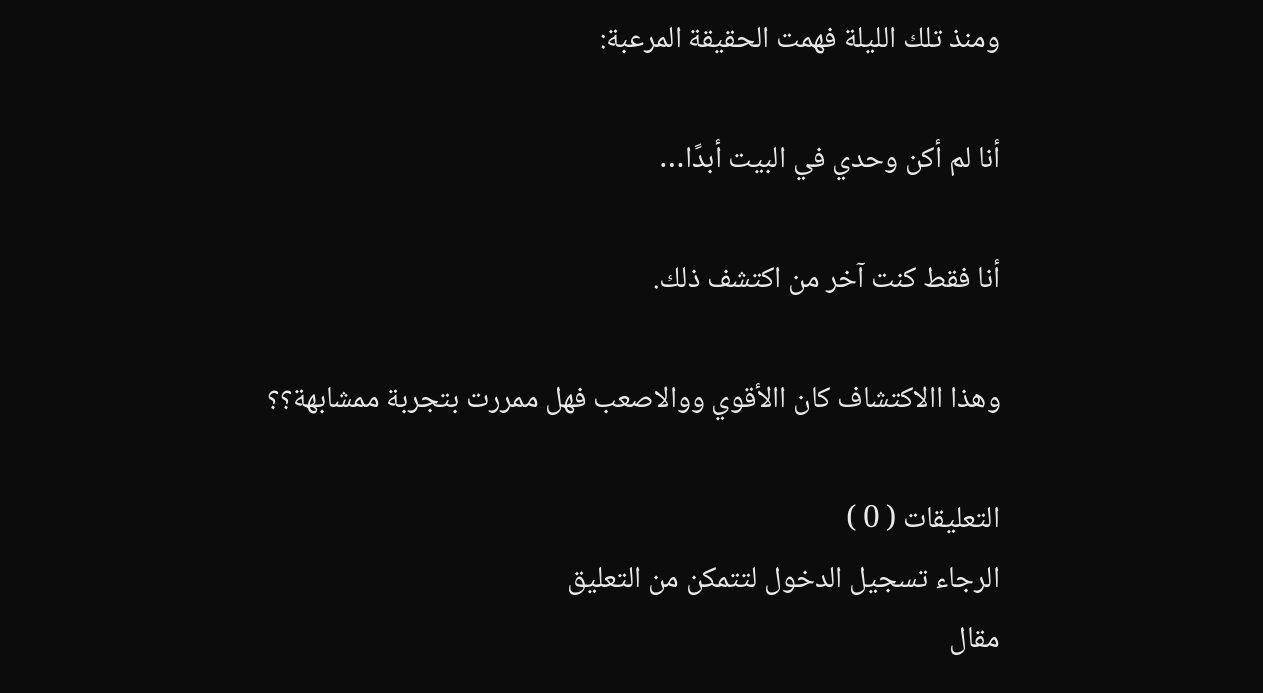ومنذ تلك الليلة فهمت الحقيقة المرعبة:

أنا لم أكن وحدي في البيت أبدًا…

أنا فقط كنت آخر من اكتشف ذلك.

وهذا االاكتشاف كان االأقوي ووالاصعب فهل ممررت بتجربة ممشابهة؟؟

التعليقات ( 0 )
الرجاء تسجيل الدخول لتتمكن من التعليق
مقال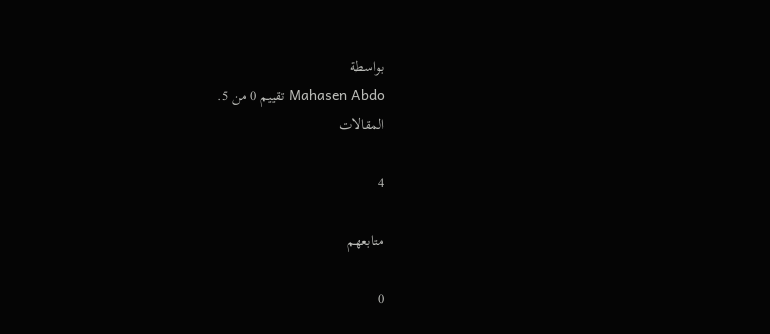بواسطة
Mahasen Abdo تقييم 0 من 5.
المقالات

4

متابعهم

0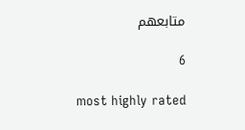متابعهم

6

most highly rated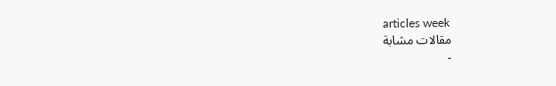articles week
مقالات مشابة
-